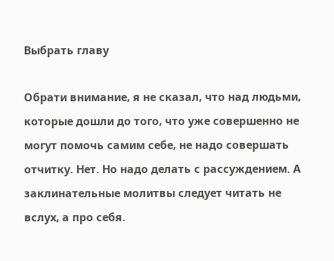Выбрать главу

Обрати внимание, я не сказал, что над людьми, которые дошли до того, что уже совершенно не могут помочь самим себе, не надо совершать отчитку. Нет. Но надо делать с рассуждением. А заклинательные молитвы следует читать не вслух, а про себя.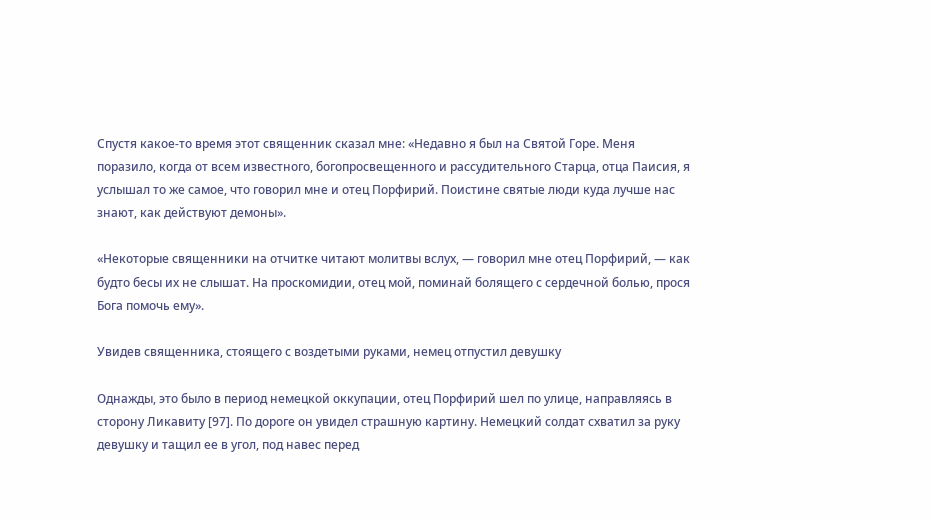Спустя какое‑то время этот священник сказал мне: «Недавно я был на Святой Горе. Меня поразило, когда от всем известного, богопросвещенного и рассудительного Старца, отца Паисия, я услышал то же самое, что говорил мне и отец Порфирий. Поистине святые люди куда лучше нас знают, как действуют демоны».

«Некоторые священники на отчитке читают молитвы вслух, — говорил мне отец Порфирий, — как будто бесы их не слышат. На проскомидии, отец мой, поминай болящего с сердечной болью, прося Бога помочь ему».

Увидев священника, стоящего с воздетыми руками, немец отпустил девушку

Однажды, это было в период немецкой оккупации, отец Порфирий шел по улице, направляясь в сторону Ликавиту [97]. По дороге он увидел страшную картину. Немецкий солдат схватил за руку девушку и тащил ее в угол, под навес перед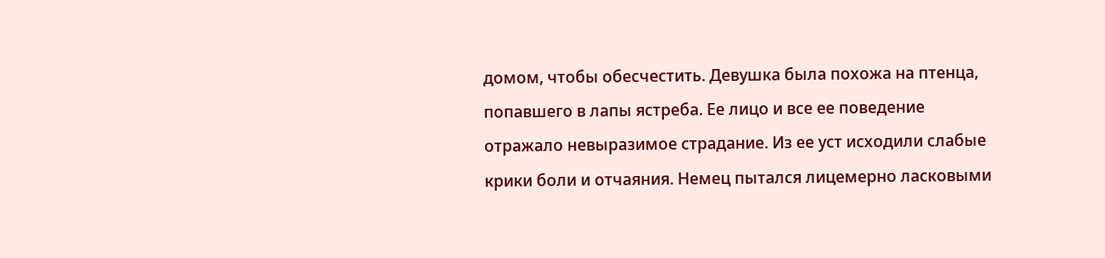домом, чтобы обесчестить. Девушка была похожа на птенца, попавшего в лапы ястреба. Ее лицо и все ее поведение отражало невыразимое страдание. Из ее уст исходили слабые крики боли и отчаяния. Немец пытался лицемерно ласковыми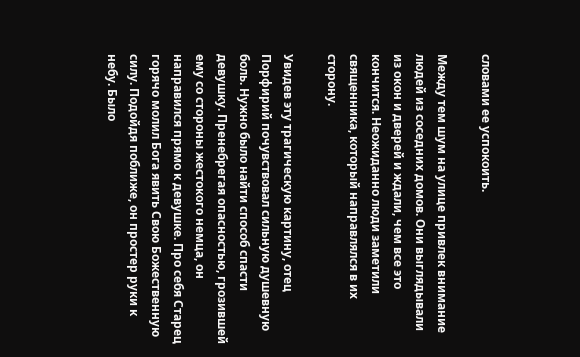словами ее успокоить.

Между тем шум на улице привлек внимание людей из соседних домов. Они выглядывали из окон и дверей и ждали, чем все это кончится. Неожиданно люди заметили священника, который направлялся в их сторону.

Увидев эту трагическую картину, отец Порфирий почувствовал сильную душевную боль. Нужно было найти способ спасти девушку. Пренебрегая опасностью, грозившей ему со стороны жестокого немца, он направился прямо к девушке. Про себя Старец горячо молил Бога явить Свою Божественную силу. Подойдя поближе, он простер руки к небу. Было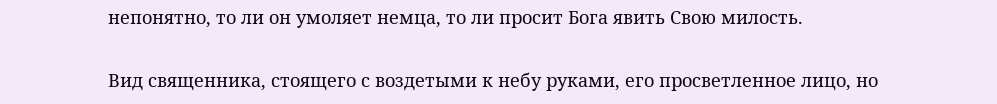непонятно, то ли он умоляет немца, то ли просит Бога явить Свою милость.

Вид священника, стоящего с воздетыми к небу руками, его просветленное лицо, но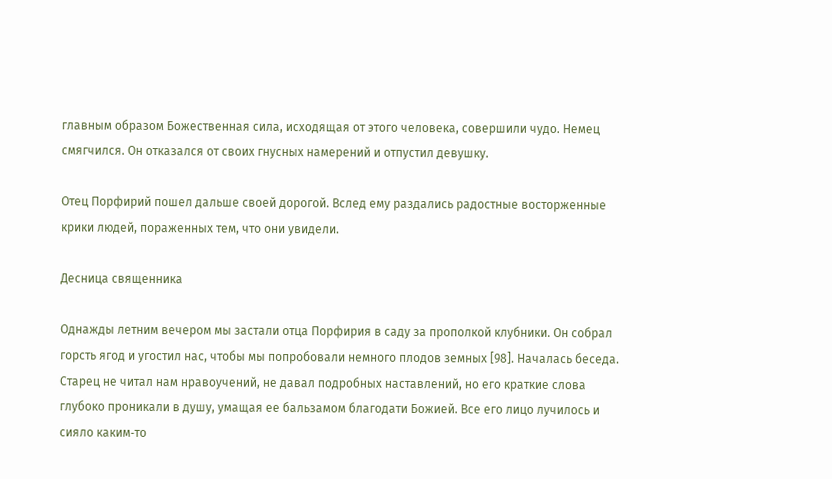главным образом Божественная сила, исходящая от этого человека, совершили чудо. Немец смягчился. Он отказался от своих гнусных намерений и отпустил девушку.

Отец Порфирий пошел дальше своей дорогой. Вслед ему раздались радостные восторженные крики людей, пораженных тем, что они увидели.

Десница священника

Однажды летним вечером мы застали отца Порфирия в саду за прополкой клубники. Он собрал горсть ягод и угостил нас, чтобы мы попробовали немного плодов земных [98]. Началась беседа. Старец не читал нам нравоучений, не давал подробных наставлений, но его краткие слова глубоко проникали в душу, умащая ее бальзамом благодати Божией. Все его лицо лучилось и сияло каким‑то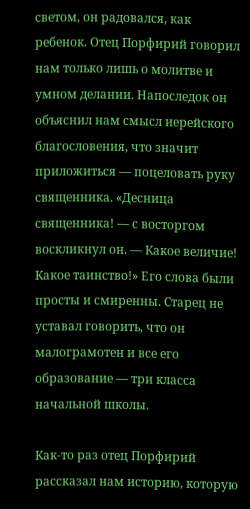светом, он радовался, как ребенок. Отец Порфирий говорил нам только лишь о молитве и умном делании. Напоследок он объяснил нам смысл иерейского благословения, что значит приложиться — поцеловать руку священника. «Десница священника! — с восторгом воскликнул он. — Какое величие! Какое таинство!» Его слова были просты и смиренны. Старец не уставал говорить, что он малограмотен и все его образование — три класса начальной школы.

Как‑то раз отец Порфирий рассказал нам историю, которую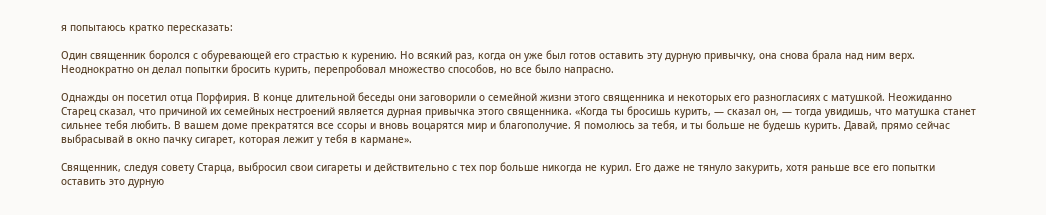я попытаюсь кратко пересказать:

Один священник боролся с обуревающей его страстью к курению. Но всякий раз, когда он уже был готов оставить эту дурную привычку, она снова брала над ним верх. Неоднократно он делал попытки бросить курить, перепробовал множество способов, но все было напрасно.

Однажды он посетил отца Порфирия. В конце длительной беседы они заговорили о семейной жизни этого священника и некоторых его разногласиях с матушкой. Неожиданно Старец сказал, что причиной их семейных нестроений является дурная привычка этого священника. «Когда ты бросишь курить, — сказал он, — тогда увидишь, что матушка станет сильнее тебя любить. В вашем доме прекратятся все ссоры и вновь воцарятся мир и благополучие. Я помолюсь за тебя, и ты больше не будешь курить. Давай, прямо сейчас выбрасывай в окно пачку сигарет, которая лежит у тебя в кармане».

Священник, следуя совету Старца, выбросил свои сигареты и действительно с тех пор больше никогда не курил. Его даже не тянуло закурить, хотя раньше все его попытки оставить это дурную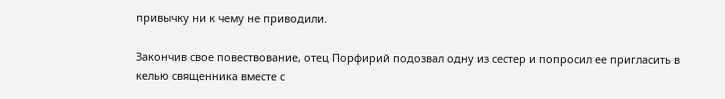привычку ни к чему не приводили.

Закончив свое повествование, отец Порфирий подозвал одну из сестер и попросил ее пригласить в келью священника вместе с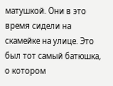матушкой. Они в это время сидели на скамейке на улице. Это был тот самый батюшка, о котором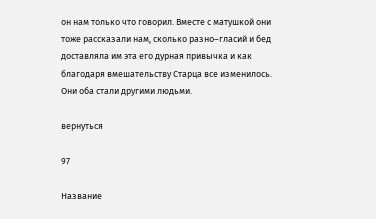он нам только что говорил. Вместе с матушкой они тоже рассказали нам, сколько разно–гласий и бед доставляла им эта его дурная привычка и как благодаря вмешательству Старца все изменилось. Они оба стали другими людьми.

вернуться

97

Название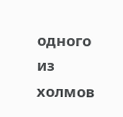одного из холмов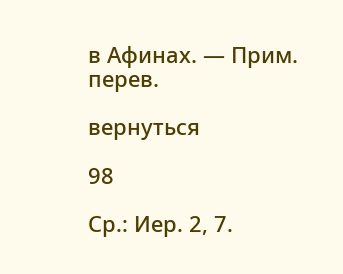в Афинах. — Прим. перев.

вернуться

98

Ср.: Иер. 2, 7.